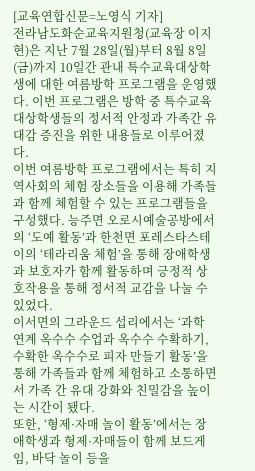[교육연합신문=노영식 기자]
전라남도화순교육지원청(교육장 이지현)은 지난 7월 28일(월)부터 8월 8일(금)까지 10일간 관내 특수교육대상학생에 대한 여름방학 프로그램을 운영했다. 이번 프로그램은 방학 중 특수교육대상학생들의 정서적 안정과 가족간 유대감 증진을 위한 내용들로 이루어졌다.
이번 여름방학 프로그램에서는 특히 지역사회의 체험 장소들을 이용해 가족들과 함께 체험할 수 있는 프로그램들을 구성했다. 능주면 오로시예술공방에서의 ‘도예 활동’과 한천면 포레스타스테이의 ‘테라리움 체험’을 통해 장애학생과 보호자가 함께 활동하며 긍정적 상호작용을 통해 정서적 교감을 나눌 수 있었다.
이서면의 그라운드 섭리에서는 ‘과학 연계 옥수수 수업과 옥수수 수확하기, 수확한 옥수수로 피자 만들기 활동’을 통해 가족들과 함께 체험하고 소통하면서 가족 간 유대 강화와 친밀감을 높이는 시간이 됐다.
또한, ‘형제·자매 놀이 활동’에서는 장애학생과 형제·자매들이 함께 보드게임, 바닥 놀이 등을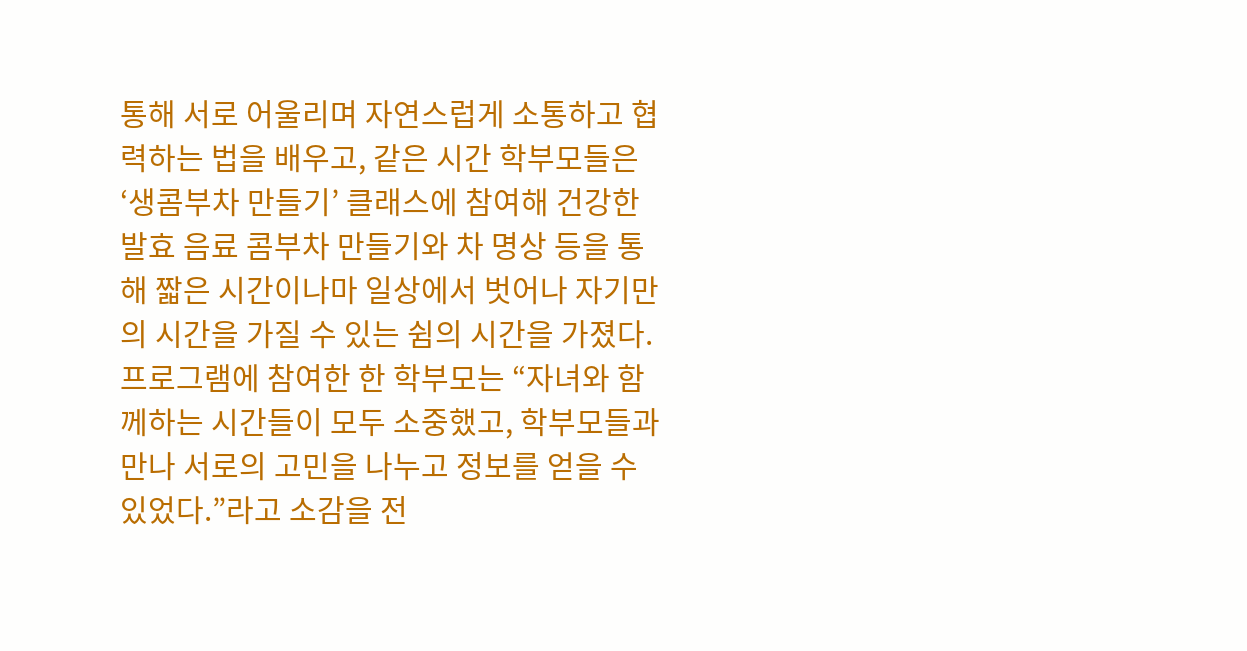통해 서로 어울리며 자연스럽게 소통하고 협력하는 법을 배우고, 같은 시간 학부모들은 ‘생콤부차 만들기’ 클래스에 참여해 건강한 발효 음료 콤부차 만들기와 차 명상 등을 통해 짧은 시간이나마 일상에서 벗어나 자기만의 시간을 가질 수 있는 쉼의 시간을 가졌다.
프로그램에 참여한 한 학부모는 “자녀와 함께하는 시간들이 모두 소중했고, 학부모들과 만나 서로의 고민을 나누고 정보를 얻을 수 있었다.”라고 소감을 전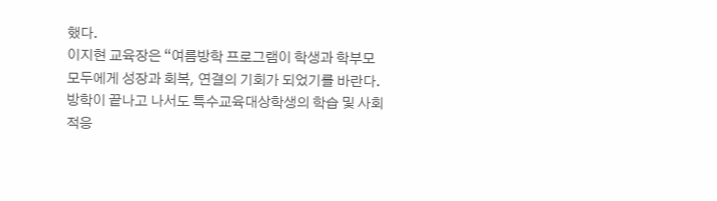했다.
이지현 교육장은 “여름방학 프로그램이 학생과 학부모 모두에게 성장과 회복, 연결의 기회가 되었기를 바란다. 방학이 끝나고 나서도 특수교육대상학생의 학습 및 사회적응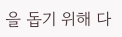을 돕기 위해 다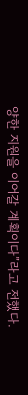양한 지원을 이어갈 계획이다”라고 전했다.